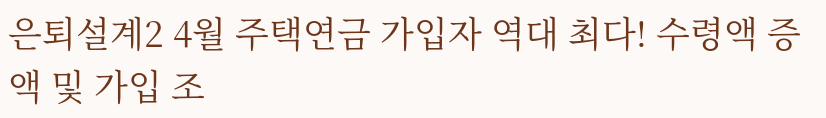은퇴설계2 4월 주택연금 가입자 역대 최다! 수령액 증액 및 가입 조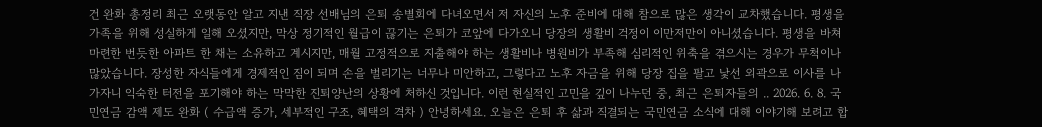건 완화 총정리 최근 오랫동안 알고 지낸 직장 선배님의 은퇴 송별회에 다녀오면서 저 자신의 노후 준비에 대해 참으로 많은 생각이 교차했습니다. 평생을 가족을 위해 성실하게 일해 오셨지만, 막상 정기적인 월급이 끊기는 은퇴가 코앞에 다가오니 당장의 생활비 걱정이 이만저만이 아니셨습니다. 평생을 바쳐 마련한 번듯한 아파트 한 채는 소유하고 계시지만, 매월 고정적으로 지출해야 하는 생활비나 병원비가 부족해 심리적인 위축을 겪으시는 경우가 무척이나 많았습니다. 장성한 자식들에게 경제적인 짐이 되며 손을 벌리기는 너무나 미안하고, 그렇다고 노후 자금을 위해 당장 집을 팔고 낯선 외곽으로 이사를 나가자니 익숙한 터전을 포기해야 하는 막막한 진퇴양난의 상황에 처하신 것입니다. 이런 현실적인 고민을 깊이 나누던 중, 최근 은퇴자들의 .. 2026. 6. 8. 국민연금 감액 제도 완화 ( 수급액 증가, 세부적인 구조, 혜택의 격차 ) 안녕하세요. 오늘은 은퇴 후 삶과 직결되는 국민연금 소식에 대해 이야기해 보려고 합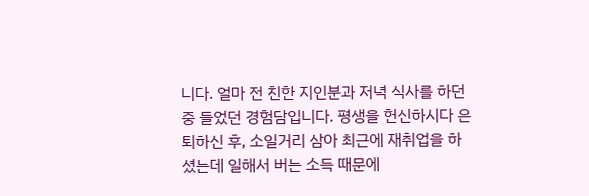니다. 얼마 전 친한 지인분과 저녁 식사를 하던 중 들었던 경험담입니다. 평생을 헌신하시다 은퇴하신 후, 소일거리 삼아 최근에 재취업을 하셨는데 일해서 버는 소득 때문에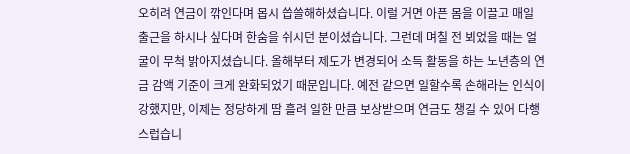오히려 연금이 깎인다며 몹시 씁쓸해하셨습니다. 이럴 거면 아픈 몸을 이끌고 매일 출근을 하시나 싶다며 한숨을 쉬시던 분이셨습니다. 그런데 며칠 전 뵈었을 때는 얼굴이 무척 밝아지셨습니다. 올해부터 제도가 변경되어 소득 활동을 하는 노년층의 연금 감액 기준이 크게 완화되었기 때문입니다. 예전 같으면 일할수록 손해라는 인식이 강했지만, 이제는 정당하게 땀 흘려 일한 만큼 보상받으며 연금도 챙길 수 있어 다행스럽습니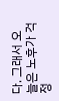다. 그래서 오늘은 노후가 걱정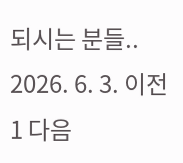되시는 분들.. 2026. 6. 3. 이전 1 다음